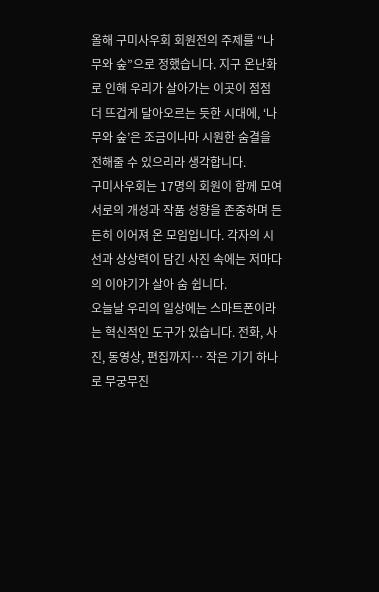올해 구미사우회 회원전의 주제를 “나무와 숲”으로 정했습니다. 지구 온난화로 인해 우리가 살아가는 이곳이 점점 더 뜨겁게 달아오르는 듯한 시대에, ‘나무와 숲’은 조금이나마 시원한 숨결을 전해줄 수 있으리라 생각합니다.
구미사우회는 17명의 회원이 함께 모여 서로의 개성과 작품 성향을 존중하며 든든히 이어져 온 모임입니다. 각자의 시선과 상상력이 담긴 사진 속에는 저마다의 이야기가 살아 숨 쉽니다.
오늘날 우리의 일상에는 스마트폰이라는 혁신적인 도구가 있습니다. 전화, 사진, 동영상, 편집까지… 작은 기기 하나로 무궁무진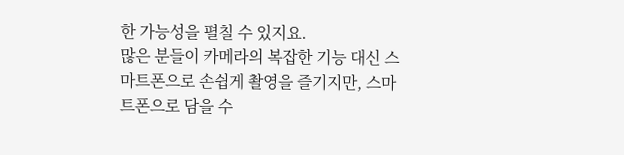한 가능성을 펼칠 수 있지요.
많은 분들이 카메라의 복잡한 기능 대신 스마트폰으로 손쉽게 촬영을 즐기지만, 스마트폰으로 담을 수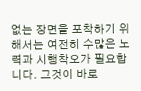없는 장면을 포착하기 위해서는 여전히 수많은 노력과 시행착오가 필요합니다. 그것이 바로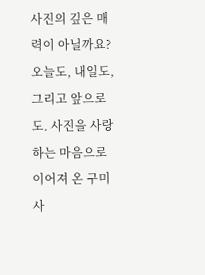사진의 깊은 매력이 아닐까요?
오늘도, 내일도, 그리고 앞으로도. 사진을 사랑하는 마음으로 이어져 온 구미사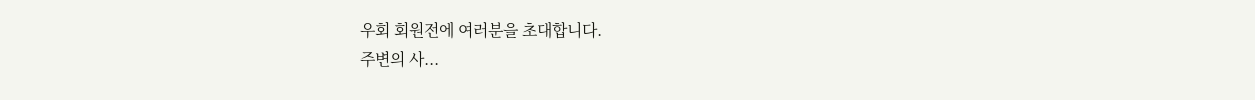우회 회원전에 여러분을 초대합니다.
주변의 사...